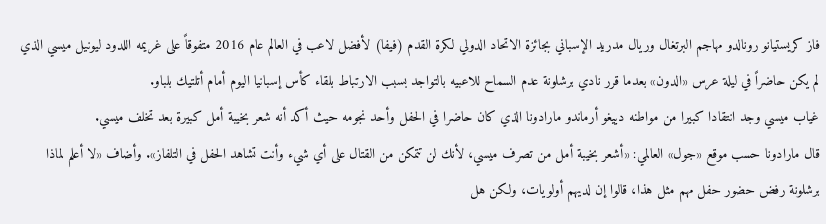فاز كريستيانو رونالدو مهاجم البرتغال وريال مدريد الإسباني بجائزة الاتحاد الدولي لكرة القدم (فيفا) لأفضل لاعب في العالم عام 2016 متفوقاً على غريمه اللدود ليونيل ميسي الذي لم يكن حاضراً في ليلة عرس «الدون» بعدما قرر نادي برشلونة عدم السماح للاعبيه بالتواجد بسبب الارتباط بلقاء كأس إسبانيا اليوم أمام أتلتيك بلباو.
غياب ميسي وجد انتقادا كبيرا من مواطنه دييغو أرماندو مارادونا الذي كان حاضرا في الحفل وأحد نجومه حيث أكد أنه شعر بخيبة أمل كبيرة بعد تخلف ميسي.
قال مارادونا حسب موقع «جول» العالمي: «أشعر بخيبة أمل من تصرف ميسي، لأنك لن تتمكن من القتال على أي شيء وأنت تشاهد الحفل في التلفاز». وأضاف «لا أعلم لماذا برشلونة رفض حضور حفل مهم مثل هذا، قالوا إن لديهم أولويات، ولكن هل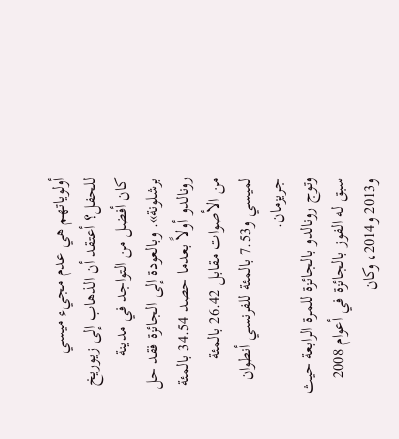أولوياتهم هي عدم مجيء ميسي للحفل؟ أعتقد أن الذهاب إلى زيوريخ كان أفضل من التواجد في مدينة برشلونة». وبالعودة إلى الجائزة فقد حل رونالدو أولاً بعدما حصد 34.54 بالمئة من الأصوات مقابل 26.42 بالمئة لميسي و7.53 بالمئة للفرنسي أنطوان جريزمان.
وتوج رونالدو بالجائزة للمرة الرابعة حيث سبق له الفوز بالجائزة في أعوام 2008 و2013 و2014، وكان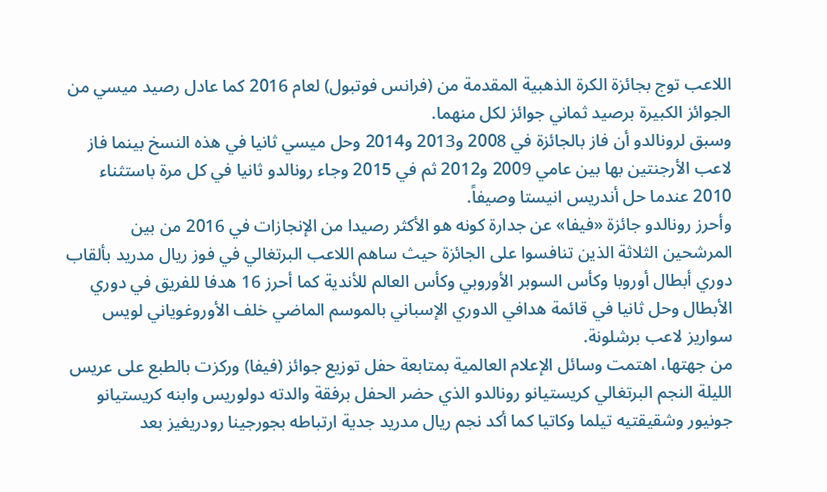اللاعب توج بجائزة الكرة الذهبية المقدمة من (فرانس فوتبول) لعام 2016 كما عادل رصيد ميسي من الجوائز الكبيرة برصيد ثماني جوائز لكل منهما.
وسبق لرونالدو أن فاز بالجائزة في 2008 و2013 و2014 وحل ميسي ثانيا في هذه النسخ بينما فاز لاعب الأرجنتين بها بين عامي 2009 و2012 ثم في 2015 وجاء رونالدو ثانيا في كل مرة باستثناء 2010 عندما حل أندريس انيستا وصيفاً.
وأحرز رونالدو جائزة «فيفا» عن جدارة كونه هو الأكثر رصيدا من الإنجازات في 2016 من بين المرشحين الثلاثة الذين تنافسوا على الجائزة حيث ساهم اللاعب البرتغالي في فوز ريال مدريد بألقاب دوري أبطال أوروبا وكأس السوبر الأوروبي وكأس العالم للأندية كما أحرز 16 هدفا للفريق في دوري الأبطال وحل ثانيا في قائمة هدافي الدوري الإسباني بالموسم الماضي خلف الأوروغوياني لويس سواريز لاعب برشلونة.
من جهتها، اهتمت وسائل الإعلام العالمية بمتابعة حفل توزيع جوائز (فيفا) وركزت بالطبع على عريس الليلة النجم البرتغالي كريستيانو رونالدو الذي حضر الحفل برفقة والدته دولوريس وابنه كريستيانو جونيور وشقيقتيه تيلما وكاتيا كما أكد نجم ريال مدريد جدية ارتباطه بجورجينا رودريغيز بعد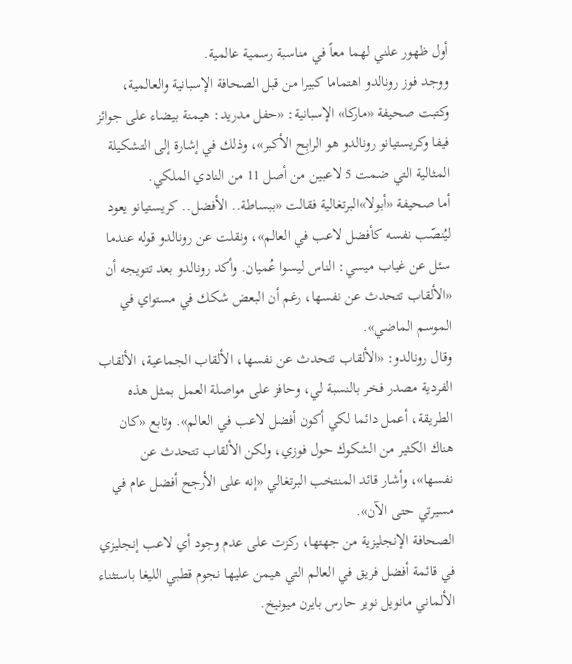أول ظهور علني لهما معاً في مناسبة رسمية عالمية.
ووجد فوز رونالدو اهتماما كبيرا من قبل الصحافة الإسبانية والعالمية، وكتبت صحيفة «ماركا» الإسبانية: «حفل مدريد: هيمنة بيضاء على جوائز فيفا وكريستيانو رونالدو هو الرابِح الأكبر»، وذلك في إشارة إلى التشكيلة المثالية التي ضمت 5 لاعبين من أصل 11 من النادي الملكي.
أما صحيفة «أبولا»البرتغالية فقالت «ببساطة.. الأفضل.. كريستيانو يعود ليُنصّب نفسه كأفضل لاعب في العالم»، ونقلت عن رونالدو قوله عندما سئل عن غياب ميسي: الناس ليسوا عُميان. وأكد رونالدو بعد تتويجه أن «الألقاب تتحدث عن نفسها، رغم أن البعض شكك في مستواي في الموسم الماضي».
وقال رونالدو: «الألقاب تتحدث عن نفسها، الألقاب الجماعية، الألقاب الفردية مصدر فخر بالنسبة لي، وحافز على مواصلة العمل بمثل هذه الطريقة، أعمل دائما لكي أكون أفضل لاعب في العالم». وتابع «كان هناك الكثير من الشكوك حول فوزي، ولكن الألقاب تتحدث عن نفسها»، وأشار قائد المنتخب البرتغالي «إنه على الأرجح أفضل عام في مسيرتي حتى الآن».
الصحافة الإنجليزية من جهتها، ركزت على عدم وجود أي لاعب إنجليزي في قائمة أفضل فريق في العالم التي هيمن عليها نجوم قطبي الليغا باستثناء الألماني مانويل نوير حارس بايرن ميونيخ.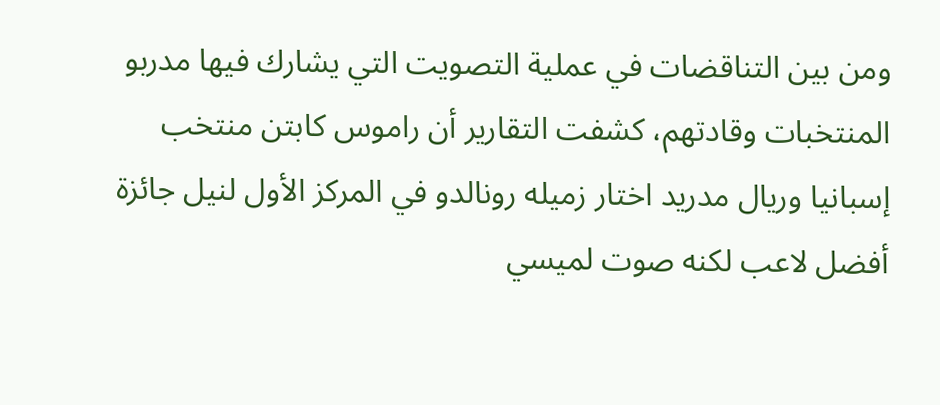ومن بين التناقضات في عملية التصويت التي يشارك فيها مدربو المنتخبات وقادتهم، كشفت التقارير أن راموس كابتن منتخب إسبانيا وريال مدريد اختار زميله رونالدو في المركز الأول لنيل جائزة أفضل لاعب لكنه صوت لميسي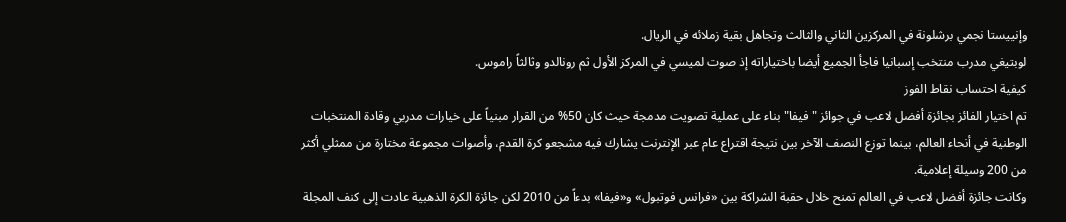وإنييستا نجمي برشلونة في المركزين الثاني والثالث وتجاهل بقية زملائه في الريال.
لوبتيغي مدرب منتخب إسبانيا فاجأ الجميع أيضا باختياراته إذ صوت لميسي في المركز الأول ثم رونالدو وثالثاً راموس.
كيفية احتساب نقاط الفوز
تم اختيار الفائز بجائزة أفضل لاعب في جوائز "فيفا" بناء على عملية تصويت مدمجة حيث كان 50% من القرار مبنياً على خيارات مدربي وقادة المنتخبات الوطنية في أنحاء العالم، بينما توزع النصف الآخر بين نتيجة اقتراع عام عبر الإنترنت يشارك فيه مشجعو كرة القدم، وأصوات مجموعة مختارة من ممثلي أكثر من 200 وسيلة إعلامية.
وكانت جائزة أفضل لاعب في العالم تمنح خلال حقبة الشراكة بين «فرانس فوتبول» و«فيفا» بدءاً من 2010 لكن جائزة الكرة الذهبية عادت إلى كنف المجلة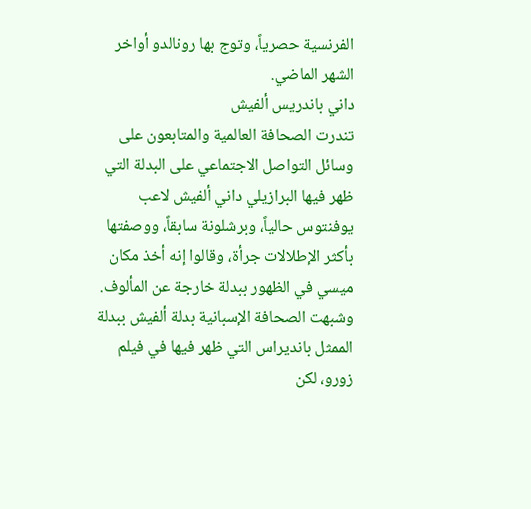الفرنسية حصرياً، وتوج بها رونالدو أواخر الشهر الماضي.
داني باندريس ألفيش
تندرت الصحافة العالمية والمتابعون على وسائل التواصل الاجتماعي على البدلة التي ظهر فيها البرازيلي داني ألفيش لاعب يوفنتوس حالياً، وبرشلونة سابقاً، ووصفتها بأكثر الإطلالات جرأة، وقالوا إنه أخذ مكان ميسي في الظهور ببدلة خارجة عن المألوف.
وشبهت الصحافة الإسبانية بدلة ألفيش ببدلة الممثل بانديراس التي ظهر فيها في فيلم زورو، لكن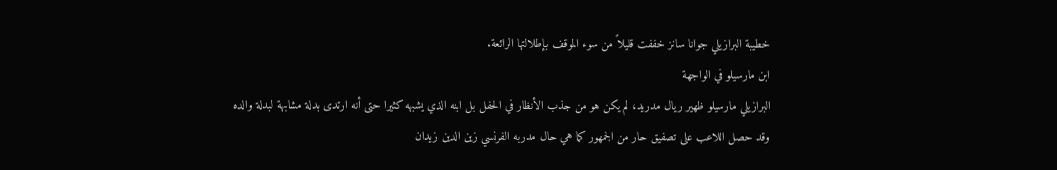خطيبة البرازيلي جوانا سانز خففت قليلاً من سوء الموقف بإطلالتها الرائعة.
ابن مارسيلو في الواجهة
البرازيلي مارسيلو ظهير ريال مدريد، لم يكن هو من جذب الأنظار في الحفل بل ابنه الذي يشبهه كثيرا حتى أنه ارتدى بدلة مشابهة لبدلة والده وقد حصل اللاعب على تصفيق حار من الجمهور كما هي حال مدربه الفرنسي زين الدين زيدان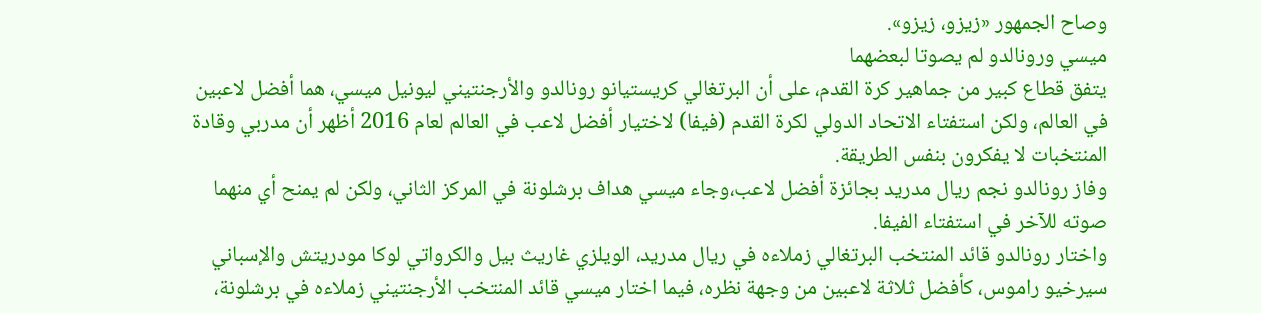وصاح الجمهور «زيزو، زيزو».
ميسي ورونالدو لم يصوتا لبعضهما
يتفق قطاع كبير من جماهير كرة القدم، على أن البرتغالي كريستيانو رونالدو والأرجنتيني ليونيل ميسي، هما أفضل لاعبين في العالم، ولكن استفتاء الاتحاد الدولي لكرة القدم (فيفا) لاختيار أفضل لاعب في العالم لعام 2016 أظهر أن مدربي وقادة المنتخبات لا يفكرون بنفس الطريقة.
وفاز رونالدو نجم ريال مدريد بجائزة أفضل لاعب،وجاء ميسي هداف برشلونة في المركز الثاني، ولكن لم يمنح أي منهما صوته للآخر في استفتاء الفيفا.
واختار رونالدو قائد المنتخب البرتغالي زملاءه في ريال مدريد، الويلزي غاريث بيل والكرواتي لوكا مودريتش والإسباني سيرخيو راموس، كأفضل ثلاثة لاعبين من وجهة نظره، فيما اختار ميسي قائد المنتخب الأرجنتيني زملاءه في برشلونة،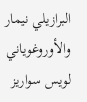البرازيلي نيمار والأوروغوياني لويس سواريز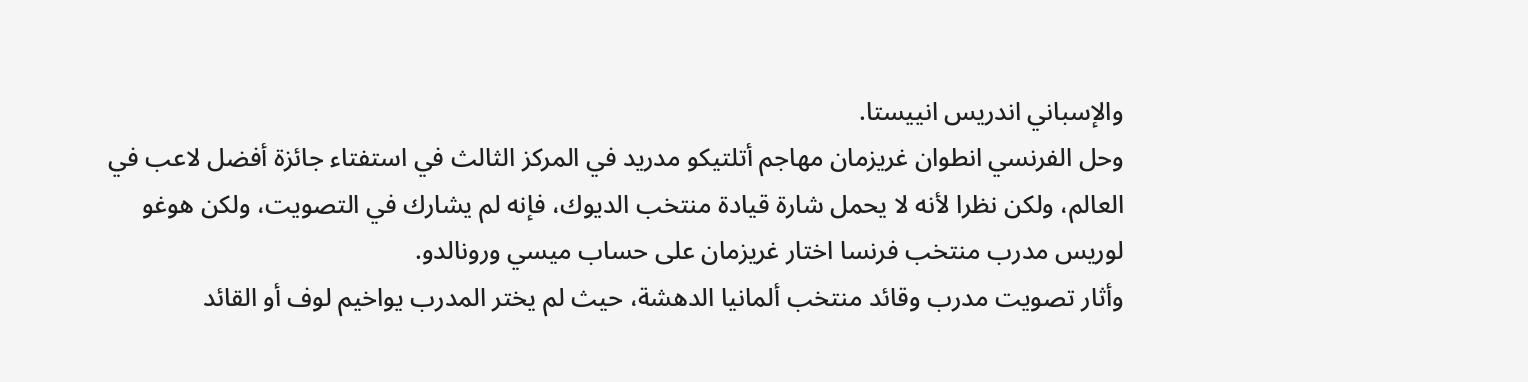والإسباني اندريس انييستا.
وحل الفرنسي انطوان غريزمان مهاجم أتلتيكو مدريد في المركز الثالث في استفتاء جائزة أفضل لاعب في العالم، ولكن نظرا لأنه لا يحمل شارة قيادة منتخب الديوك، فإنه لم يشارك في التصويت، ولكن هوغو لوريس مدرب منتخب فرنسا اختار غريزمان على حساب ميسي ورونالدو.
وأثار تصويت مدرب وقائد منتخب ألمانيا الدهشة، حيث لم يختر المدرب يواخيم لوف أو القائد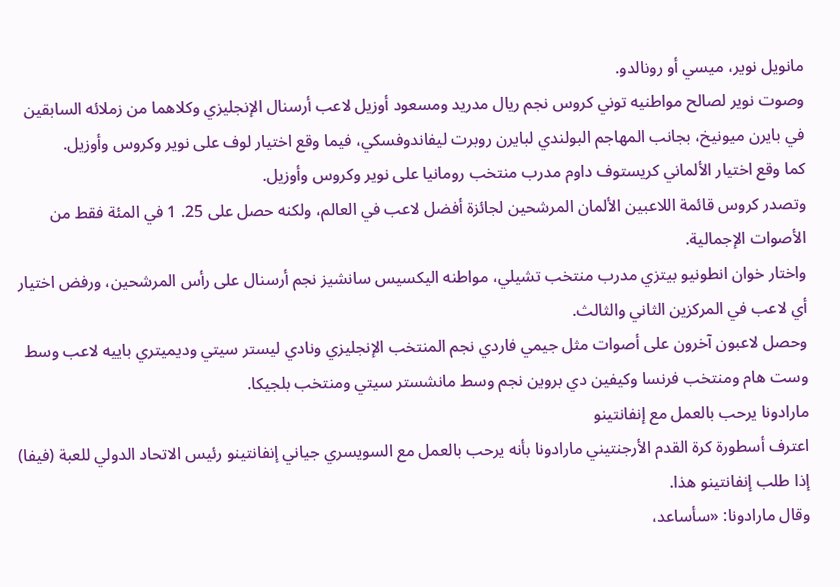مانويل نوير، ميسي أو رونالدو.
وصوت نوير لصالح مواطنيه توني كروس نجم ريال مدريد ومسعود أوزيل لاعب أرسنال الإنجليزي وكلاهما من زملائه السابقين في بايرن ميونيخ، بجانب المهاجم البولندي لبايرن روبرت ليفاندوفسكي، فيما وقع اختيار لوف على نوير وكروس وأوزيل.
كما وقع اختيار الألماني كريستوف داوم مدرب منتخب رومانيا على نوير وكروس وأوزيل.
وتصدر كروس قائمة اللاعبين الألمان المرشحين لجائزة أفضل لاعب في العالم، ولكنه حصل على 25. 1 في المئة فقط من الأصوات الإجمالية.
واختار خوان انطونيو بيتزي مدرب منتخب تشيلي، مواطنه اليكسيس سانشيز نجم أرسنال على رأس المرشحين، ورفض اختيار أي لاعب في المركزين الثاني والثالث.
وحصل لاعبون آخرون على أصوات مثل جيمي فاردي نجم المنتخب الإنجليزي ونادي ليستر سيتي وديميتري باييه لاعب وسط وست هام ومنتخب فرنسا وكيفين دي بروين نجم وسط مانشستر سيتي ومنتخب بلجيكا.
مارادونا يرحب بالعمل مع إنفانتينو
اعترف أسطورة كرة القدم الأرجنتيني مارادونا بأنه يرحب بالعمل مع السويسري جياني إنفانتينو رئيس الاتحاد الدولي للعبة (فيفا) إذا طلب إنفانتينو هذا.
وقال مارادونا: «سأساعد،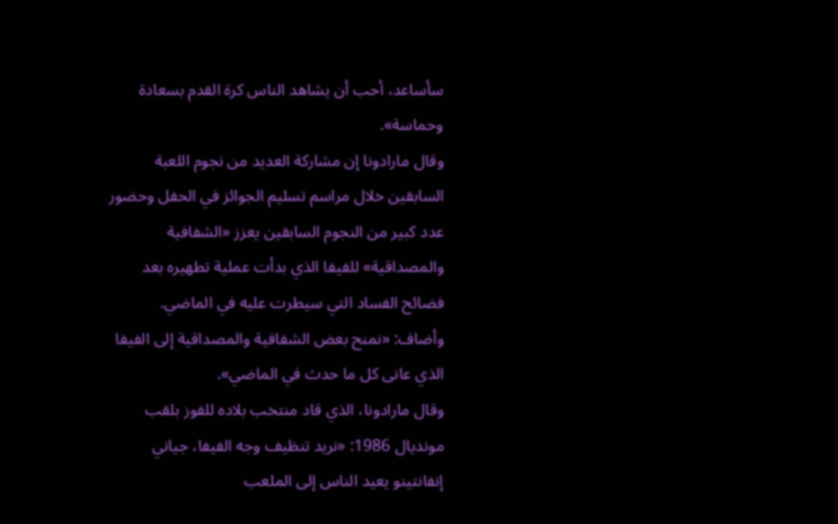سأساعد، أحب أن يشاهد الناس كرة القدم بسعادة وحماسة».
وقال مارادونا إن مشاركة العديد من نجوم اللعبة السابقين خلال مراسم تسليم الجوائز في الحفل وحضور عدد كبير من النجوم السابقين يعزز «الشفافية والمصداقية» للفيفا الذي بدأت عملية تطهيره بعد فضائح الفساد التي سيطرت عليه في الماضي.
وأضاف: «نمنح بعض الشفافية والمصداقية إلى الفيفا الذي عانى كل ما حدث في الماضي».
وقال مارادونا، الذي قاد منتخب بلاده للفوز بلقب مونديال 1986: «نريد تنظيف وجه الفيفا، جياني إنفانتينو يعيد الناس إلى الملعب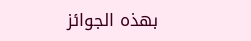بهذه الجوائز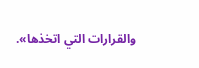والقرارات التي اتخذها».